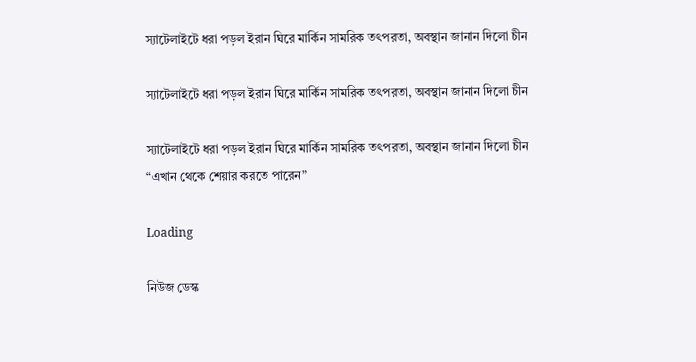স্যাটেলাইটে ধরা পড়ল ইরান ঘিরে মার্কিন সামরিক তৎপরতা, অবস্থান জানান দিলো চীন

স্যাটেলাইটে ধরা পড়ল ইরান ঘিরে মার্কিন সামরিক তৎপরতা, অবস্থান জানান দিলো চীন

স্যাটেলাইটে ধরা পড়ল ইরান ঘিরে মার্কিন সামরিক তৎপরতা, অবস্থান জানান দিলো চীন
“এখান থেকে শেয়ার করতে পারেন”

Loading

নিউজ ডেস্ক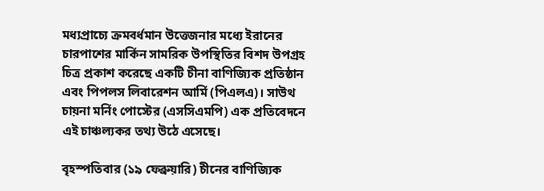মধ্যপ্রাচ্যে ক্রমবর্ধমান উত্তেজনার মধ্যে ইরানের চারপাশের মার্কিন সামরিক উপস্থিতির বিশদ উপগ্রহ চিত্র প্রকাশ করেছে একটি চীনা বাণিজ্যিক প্রতিষ্ঠান এবং পিপলস লিবারেশন আর্মি (পিএলএ)। সাউথ চায়না মর্নিং পোস্টের (এসসিএমপি) এক প্রতিবেদনে এই চাঞ্চল্যকর তথ্য উঠে এসেছে।

বৃহস্পতিবার (১৯ ফেব্রুয়ারি) চীনের বাণিজ্যিক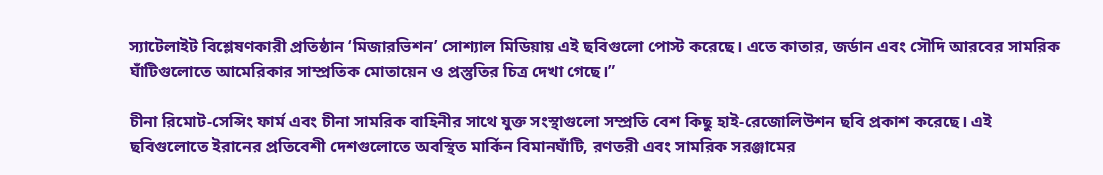স্যাটেলাইট বিশ্লেষণকারী প্রতিষ্ঠান ‘মিজারভিশন’ সোশ্যাল মিডিয়ায় এই ছবিগুলো পোস্ট করেছে। এতে কাতার, জর্ডান এবং সৌদি আরবের সামরিক ঘাঁটিগুলোতে আমেরিকার সাম্প্রতিক মোতায়েন ও প্রস্তুতির চিত্র দেখা গেছে।”

চীনা রিমোট-সেন্সিং ফার্ম এবং চীনা সামরিক বাহিনীর সাথে যুক্ত সংস্থাগুলো সম্প্রতি বেশ কিছু হাই-রেজোলিউশন ছবি প্রকাশ করেছে। এই ছবিগুলোতে ইরানের প্রতিবেশী দেশগুলোতে অবস্থিত মার্কিন বিমানঘাঁটি, রণতরী এবং সামরিক সরঞ্জামের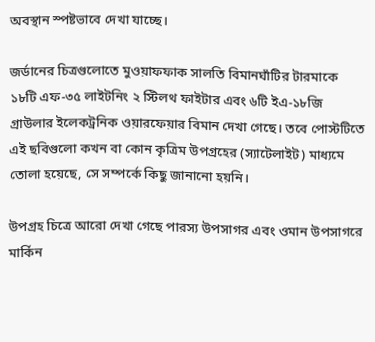অবস্থান স্পষ্টভাবে দেখা যাচ্ছে।

জর্ডানের চিত্রগুলোতে মুওয়াফফাক সালতি বিমানঘাঁটির টারমাকে ১৮টি এফ-৩৫ লাইটনিং ২ স্টিলথ ফাইটার এবং ৬টি ইএ-১৮জি গ্রাউলার ইলেকট্রনিক ওয়ারফেয়ার বিমান দেখা গেছে। তবে পোস্টটিতে এই ছবিগুলো কখন বা কোন কৃত্রিম উপগ্রহের (স্যাটেলাইট) মাধ্যমে তোলা হয়েছে, সে সম্পর্কে কিছু জানানো হয়নি।

উপগ্রহ চিত্রে আরো দেখা গেছে পারস্য উপসাগর এবং ওমান উপসাগরে মার্কিন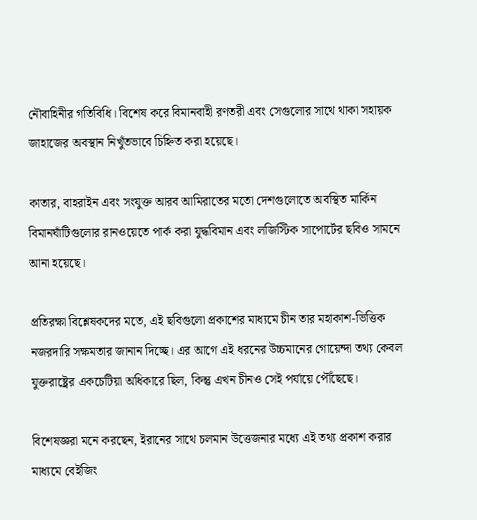নৌবাহিনীর গতিবিধি। বিশেষ করে বিমানবাহী রণতরী এবং সেগুলোর সাথে থাকা সহায়ক জাহাজের অবস্থান নিখুঁতভাবে চিহ্নিত করা হয়েছে।

কাতার, বাহরাইন এবং সংযুক্ত আরব আমিরাতের মতো দেশগুলোতে অবস্থিত মার্কিন বিমানঘাঁটিগুলোর রানওয়েতে পার্ক করা যুদ্ধবিমান এবং লজিস্টিক সাপোর্টের ছবিও সামনে আনা হয়েছে।

প্রতিরক্ষা বিশ্লেষকদের মতে, এই ছবিগুলো প্রকাশের মাধ্যমে চীন তার মহাকাশ-ভিত্তিক নজরদারি সক্ষমতার জানান দিচ্ছে। এর আগে এই ধরনের উচ্চমানের গোয়েন্দা তথ্য কেবল যুক্তরাষ্ট্রের একচেটিয়া অধিকারে ছিল, কিন্তু এখন চীনও সেই পর্যায়ে পৌঁছেছে।

বিশেষজ্ঞরা মনে করছেন, ইরানের সাথে চলমান উত্তেজনার মধ্যে এই তথ্য প্রকাশ করার মাধ্যমে বেইজিং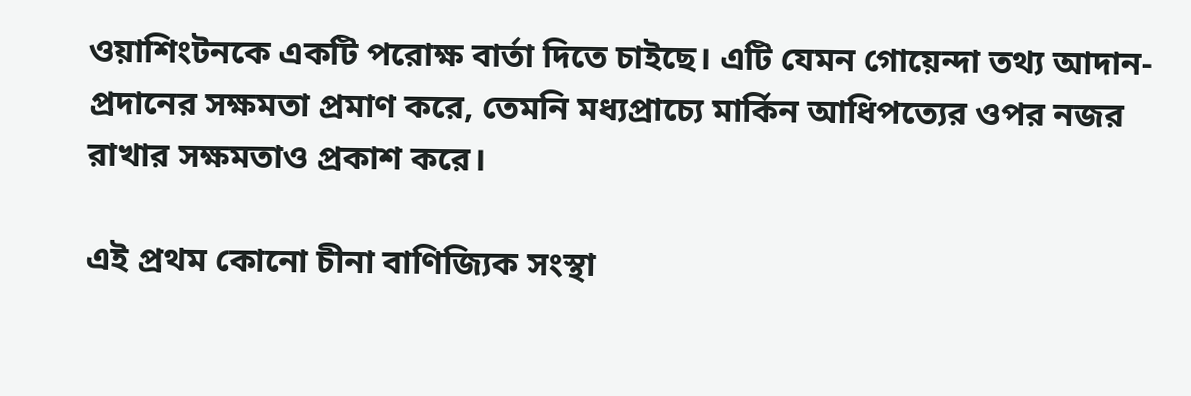ওয়াশিংটনকে একটি পরোক্ষ বার্তা দিতে চাইছে। এটি যেমন গোয়েন্দা তথ্য আদান-প্রদানের সক্ষমতা প্রমাণ করে, তেমনি মধ্যপ্রাচ্যে মার্কিন আধিপত্যের ওপর নজর রাখার সক্ষমতাও প্রকাশ করে।

এই প্রথম কোনো চীনা বাণিজ্যিক সংস্থা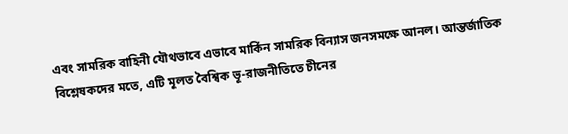এবং সামরিক বাহিনী যৌথভাবে এভাবে মার্কিন সামরিক বিন্যাস জনসমক্ষে আনল। আন্তর্জাতিক বিশ্লেষকদের মতে, এটি মূলত বৈশ্বিক ভূ-রাজনীতিতে চীনের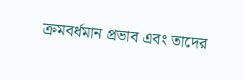ক্রমবর্ধমান প্রভাব এবং তাদের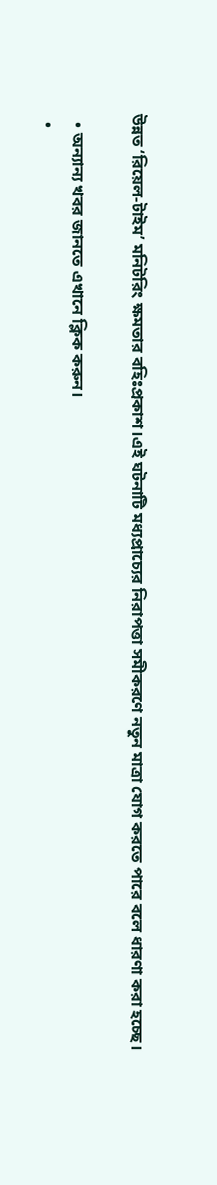উন্নত ‘রিয়েল-টাইম’ মনিটরিং ক্ষমতার বহিঃপ্রকাশ।এই ঘটনাটি মধ্যপ্রাচ্যের নিরাপত্তা সমীকরণে নতুন মাত্রা যোগ করতে পারে বলে ধারণা করা হচ্ছে।

  • অন্যান্য খবর জানতে এখানে ক্লিক করুন।
  •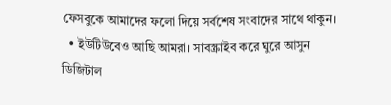ফেসবুকে আমাদের ফলো দিয়ে সর্বশেষ সংবাদের সাথে থাকুন।
  • ইউটিউবেও আছি আমরা। সাবস্ক্রাইব করে ঘুরে আসুন ডিজিটাল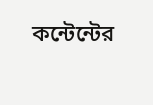কন্টেন্টের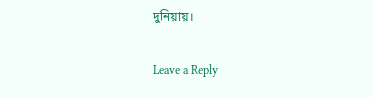দুনিয়ায়।

Leave a Reply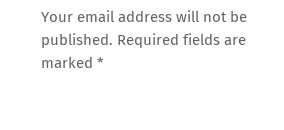Your email address will not be published. Required fields are marked *